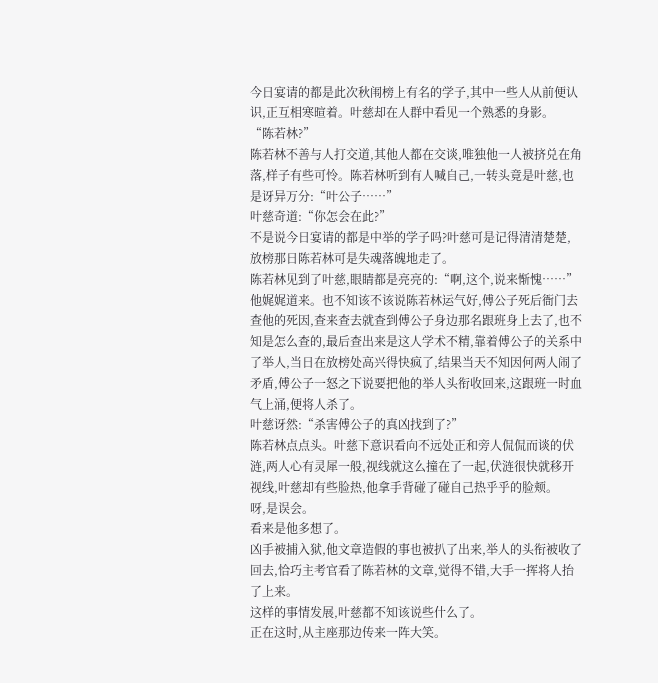今日宴请的都是此次秋闱榜上有名的学子,其中一些人从前便认识,正互相寒暄着。叶慈却在人群中看见一个熟悉的身影。
“陈若林?”
陈若林不善与人打交道,其他人都在交谈,唯独他一人被挤兑在角落,样子有些可怜。陈若林听到有人喊自己,一转头竟是叶慈,也是讶异万分:“叶公子……”
叶慈奇道:“你怎会在此?”
不是说今日宴请的都是中举的学子吗?叶慈可是记得清清楚楚,放榜那日陈若林可是失魂落魄地走了。
陈若林见到了叶慈,眼睛都是亮亮的:“啊,这个,说来惭愧……”
他娓娓道来。也不知该不该说陈若林运气好,傅公子死后衙门去查他的死因,查来查去就查到傅公子身边那名跟班身上去了,也不知是怎么查的,最后查出来是这人学术不精,靠着傅公子的关系中了举人,当日在放榜处高兴得快疯了,结果当天不知因何两人闹了矛盾,傅公子一怒之下说要把他的举人头衔收回来,这跟班一时血气上涌,便将人杀了。
叶慈讶然:“杀害傅公子的真凶找到了?”
陈若林点点头。叶慈下意识看向不远处正和旁人侃侃而谈的伏涟,两人心有灵犀一般,视线就这么撞在了一起,伏涟很快就移开视线,叶慈却有些脸热,他拿手背碰了碰自己热乎乎的脸颊。
呀,是误会。
看来是他多想了。
凶手被捕入狱,他文章造假的事也被扒了出来,举人的头衔被收了回去,恰巧主考官看了陈若林的文章,觉得不错,大手一挥将人抬了上来。
这样的事情发展,叶慈都不知该说些什么了。
正在这时,从主座那边传来一阵大笑。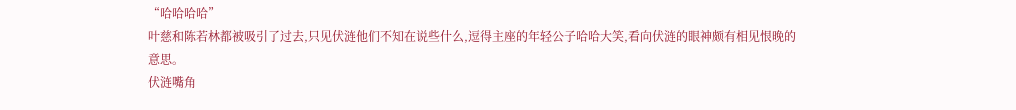“哈哈哈哈”
叶慈和陈若林都被吸引了过去,只见伏涟他们不知在说些什么,逗得主座的年轻公子哈哈大笑,看向伏涟的眼神颇有相见恨晚的意思。
伏涟嘴角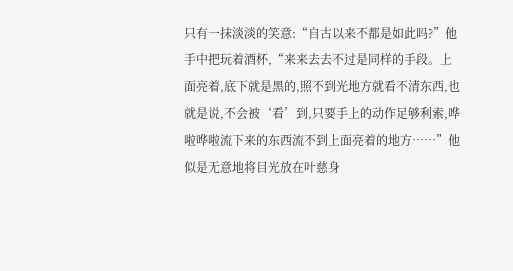只有一抹淡淡的笑意:“自古以来不都是如此吗?”他手中把玩着酒杯,“来来去去不过是同样的手段。上面亮着,底下就是黑的,照不到光地方就看不清东西,也就是说,不会被‘看’到,只要手上的动作足够利索,哗啦哗啦流下来的东西流不到上面亮着的地方……”他似是无意地将目光放在叶慈身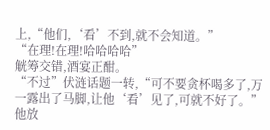上,“他们,‘看’不到,就不会知道。”
“在理!在理!哈哈哈哈”
觥筹交错,酒宴正酣。
“不过”伏涟话题一转,“可不要贪杯喝多了,万一露出了马脚,让他‘看’见了,可就不好了。”他放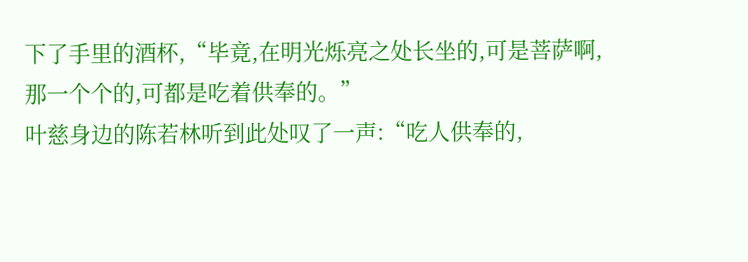下了手里的酒杯,“毕竟,在明光烁亮之处长坐的,可是菩萨啊,那一个个的,可都是吃着供奉的。”
叶慈身边的陈若林听到此处叹了一声:“吃人供奉的,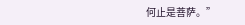何止是菩萨。”